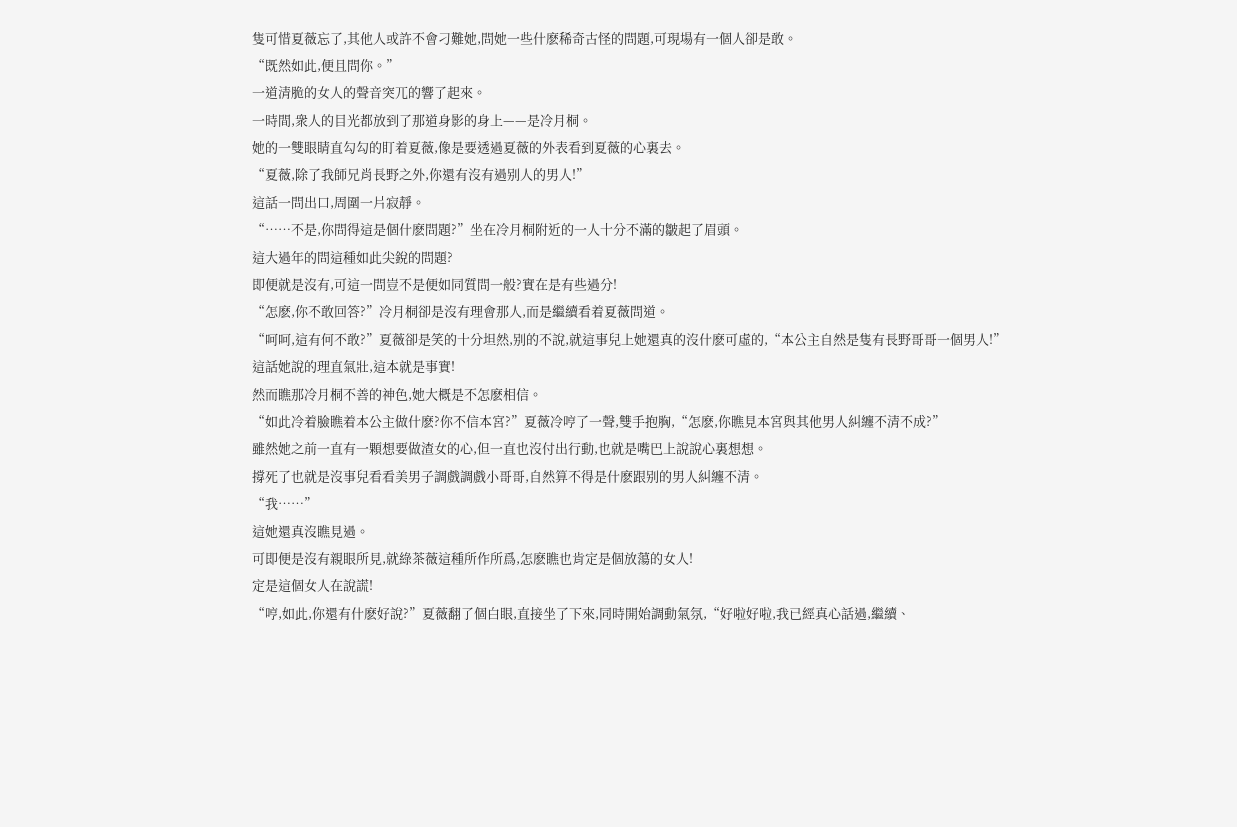隻可惜夏薇忘了,其他人或許不會刁難她,問她一些什麽稀奇古怪的問題,可現場有一個人卻是敢。
“既然如此,便且問你。”
一道清脆的女人的聲音突兀的響了起來。
一時間,衆人的目光都放到了那道身影的身上——是冷月桐。
她的一雙眼睛直勾勾的盯着夏薇,像是要透過夏薇的外表看到夏薇的心裏去。
“夏薇,除了我師兄肖長野之外,你還有沒有過别人的男人!”
這話一問出口,周圍一片寂靜。
“……不是,你問得這是個什麽問題?”坐在冷月桐附近的一人十分不滿的皺起了眉頭。
這大過年的問這種如此尖銳的問題?
即便就是沒有,可這一問豈不是便如同質問一般?實在是有些過分!
“怎麽,你不敢回答?”冷月桐卻是沒有理會那人,而是繼續看着夏薇問道。
“呵呵,這有何不敢?”夏薇卻是笑的十分坦然,别的不說,就這事兒上她還真的沒什麽可虛的,“本公主自然是隻有長野哥哥一個男人!”
這話她說的理直氣壯,這本就是事實!
然而瞧那冷月桐不善的神色,她大概是不怎麽相信。
“如此冷着臉瞧着本公主做什麽?你不信本宮?”夏薇冷哼了一聲,雙手抱胸,“怎麽,你瞧見本宮與其他男人糾纏不清不成?”
雖然她之前一直有一顆想要做渣女的心,但一直也沒付出行動,也就是嘴巴上說說心裏想想。
撐死了也就是沒事兒看看美男子調戲調戲小哥哥,自然算不得是什麽跟别的男人糾纏不清。
“我……”
這她還真沒瞧見過。
可即便是沒有親眼所見,就綠茶薇這種所作所爲,怎麽瞧也肯定是個放蕩的女人!
定是這個女人在說謊!
“哼,如此,你還有什麽好說?”夏薇翻了個白眼,直接坐了下來,同時開始調動氣氛,“好啦好啦,我已經真心話過,繼續、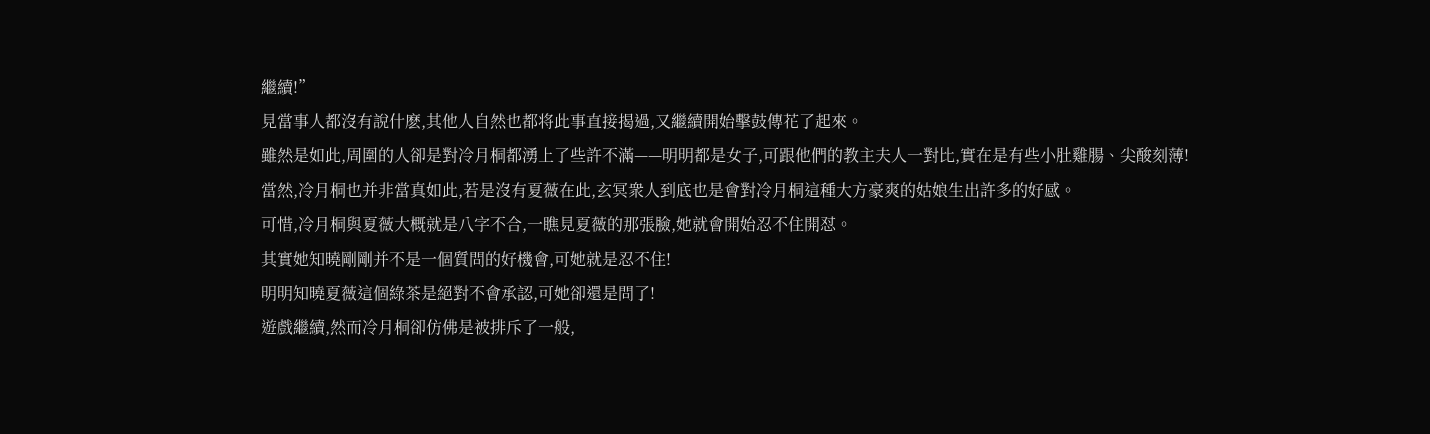繼續!”
見當事人都沒有說什麽,其他人自然也都将此事直接揭過,又繼續開始擊鼓傳花了起來。
雖然是如此,周圍的人卻是對冷月桐都湧上了些許不滿——明明都是女子,可跟他們的教主夫人一對比,實在是有些小肚雞腸、尖酸刻薄!
當然,冷月桐也并非當真如此,若是沒有夏薇在此,玄冥衆人到底也是會對冷月桐這種大方豪爽的姑娘生出許多的好感。
可惜,冷月桐與夏薇大概就是八字不合,一瞧見夏薇的那張臉,她就會開始忍不住開怼。
其實她知曉剛剛并不是一個質問的好機會,可她就是忍不住!
明明知曉夏薇這個綠茶是絕對不會承認,可她卻還是問了!
遊戲繼續,然而冷月桐卻仿佛是被排斥了一般,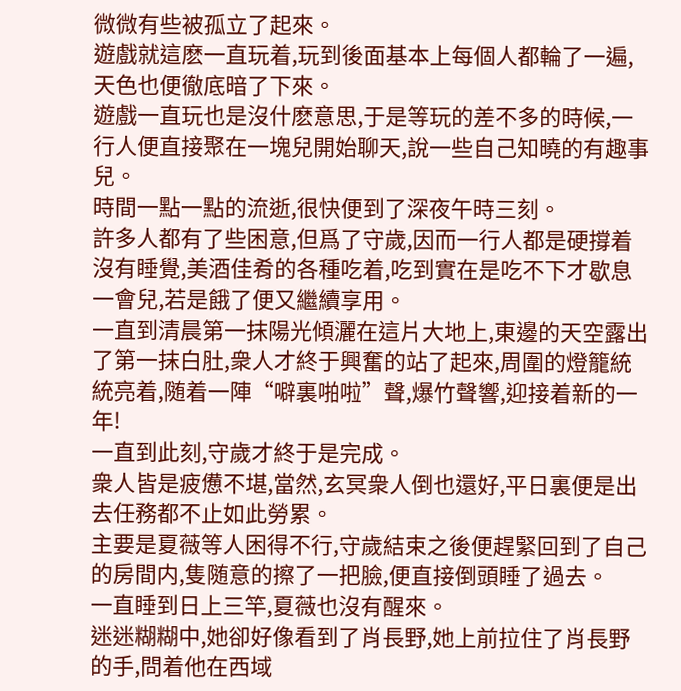微微有些被孤立了起來。
遊戲就這麽一直玩着,玩到後面基本上每個人都輪了一遍,天色也便徹底暗了下來。
遊戲一直玩也是沒什麽意思,于是等玩的差不多的時候,一行人便直接聚在一塊兒開始聊天,說一些自己知曉的有趣事兒。
時間一點一點的流逝,很快便到了深夜午時三刻。
許多人都有了些困意,但爲了守歲,因而一行人都是硬撐着沒有睡覺,美酒佳肴的各種吃着,吃到實在是吃不下才歇息一會兒,若是餓了便又繼續享用。
一直到清晨第一抹陽光傾灑在這片大地上,東邊的天空露出了第一抹白肚,衆人才終于興奮的站了起來,周圍的燈籠統統亮着,随着一陣“噼裏啪啦”聲,爆竹聲響,迎接着新的一年!
一直到此刻,守歲才終于是完成。
衆人皆是疲憊不堪,當然,玄冥衆人倒也還好,平日裏便是出去任務都不止如此勞累。
主要是夏薇等人困得不行,守歲結束之後便趕緊回到了自己的房間内,隻随意的擦了一把臉,便直接倒頭睡了過去。
一直睡到日上三竿,夏薇也沒有醒來。
迷迷糊糊中,她卻好像看到了肖長野,她上前拉住了肖長野的手,問着他在西域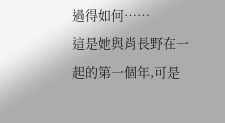過得如何……
這是她與肖長野在一起的第一個年,可是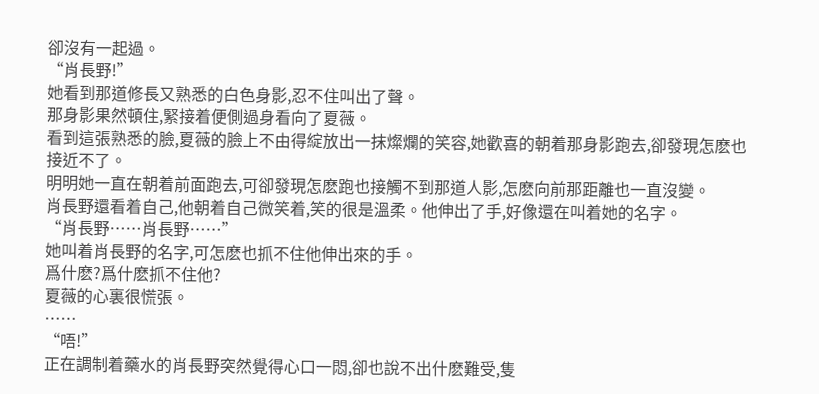卻沒有一起過。
“肖長野!”
她看到那道修長又熟悉的白色身影,忍不住叫出了聲。
那身影果然頓住,緊接着便側過身看向了夏薇。
看到這張熟悉的臉,夏薇的臉上不由得綻放出一抹燦爛的笑容,她歡喜的朝着那身影跑去,卻發現怎麽也接近不了。
明明她一直在朝着前面跑去,可卻發現怎麽跑也接觸不到那道人影,怎麽向前那距離也一直沒變。
肖長野還看着自己,他朝着自己微笑着,笑的很是溫柔。他伸出了手,好像還在叫着她的名字。
“肖長野……肖長野……”
她叫着肖長野的名字,可怎麽也抓不住他伸出來的手。
爲什麽?爲什麽抓不住他?
夏薇的心裏很慌張。
……
“唔!”
正在調制着藥水的肖長野突然覺得心口一悶,卻也說不出什麽難受,隻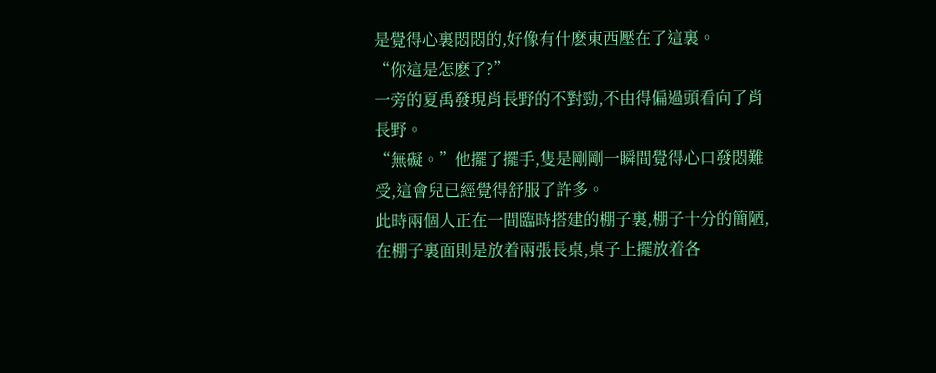是覺得心裏悶悶的,好像有什麽東西壓在了這裏。
“你這是怎麽了?”
一旁的夏禹發現肖長野的不對勁,不由得偏過頭看向了肖長野。
“無礙。”他擺了擺手,隻是剛剛一瞬間覺得心口發悶難受,這會兒已經覺得舒服了許多。
此時兩個人正在一間臨時搭建的棚子裏,棚子十分的簡陋,在棚子裏面則是放着兩張長桌,桌子上擺放着各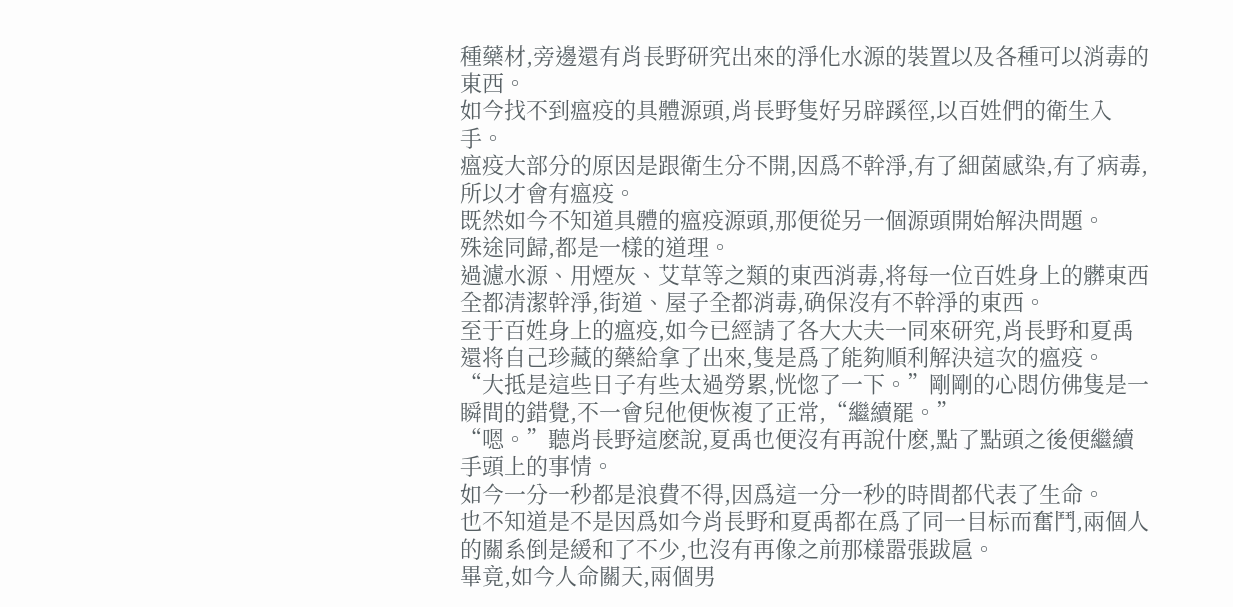種藥材,旁邊還有肖長野研究出來的淨化水源的裝置以及各種可以消毒的東西。
如今找不到瘟疫的具體源頭,肖長野隻好另辟蹊徑,以百姓們的衛生入手。
瘟疫大部分的原因是跟衛生分不開,因爲不幹淨,有了細菌感染,有了病毒,所以才會有瘟疫。
既然如今不知道具體的瘟疫源頭,那便從另一個源頭開始解決問題。
殊途同歸,都是一樣的道理。
過濾水源、用煙灰、艾草等之類的東西消毒,将每一位百姓身上的髒東西全都清潔幹淨,街道、屋子全都消毒,确保沒有不幹淨的東西。
至于百姓身上的瘟疫,如今已經請了各大大夫一同來研究,肖長野和夏禹還将自己珍藏的藥給拿了出來,隻是爲了能夠順利解決這次的瘟疫。
“大抵是這些日子有些太過勞累,恍惚了一下。”剛剛的心悶仿佛隻是一瞬間的錯覺,不一會兒他便恢複了正常,“繼續罷。”
“嗯。”聽肖長野這麽說,夏禹也便沒有再說什麽,點了點頭之後便繼續手頭上的事情。
如今一分一秒都是浪費不得,因爲這一分一秒的時間都代表了生命。
也不知道是不是因爲如今肖長野和夏禹都在爲了同一目标而奮鬥,兩個人的關系倒是緩和了不少,也沒有再像之前那樣嚣張跋扈。
畢竟,如今人命關天,兩個男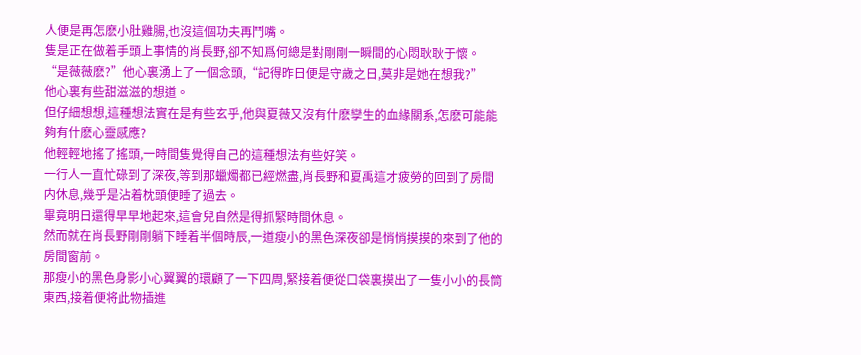人便是再怎麽小肚雞腸,也沒這個功夫再鬥嘴。
隻是正在做着手頭上事情的肖長野,卻不知爲何總是對剛剛一瞬間的心悶耿耿于懷。
“是薇薇麽?”他心裏湧上了一個念頭,“記得昨日便是守歲之日,莫非是她在想我?”
他心裏有些甜滋滋的想道。
但仔細想想,這種想法實在是有些玄乎,他與夏薇又沒有什麽孿生的血緣關系,怎麽可能能夠有什麽心靈感應?
他輕輕地搖了搖頭,一時間隻覺得自己的這種想法有些好笑。
一行人一直忙碌到了深夜,等到那蠟燭都已經燃盡,肖長野和夏禹這才疲勞的回到了房間内休息,幾乎是沾着枕頭便睡了過去。
畢竟明日還得早早地起來,這會兒自然是得抓緊時間休息。
然而就在肖長野剛剛躺下睡着半個時辰,一道瘦小的黑色深夜卻是悄悄摸摸的來到了他的房間窗前。
那瘦小的黑色身影小心翼翼的環顧了一下四周,緊接着便從口袋裏摸出了一隻小小的長筒東西,接着便将此物插進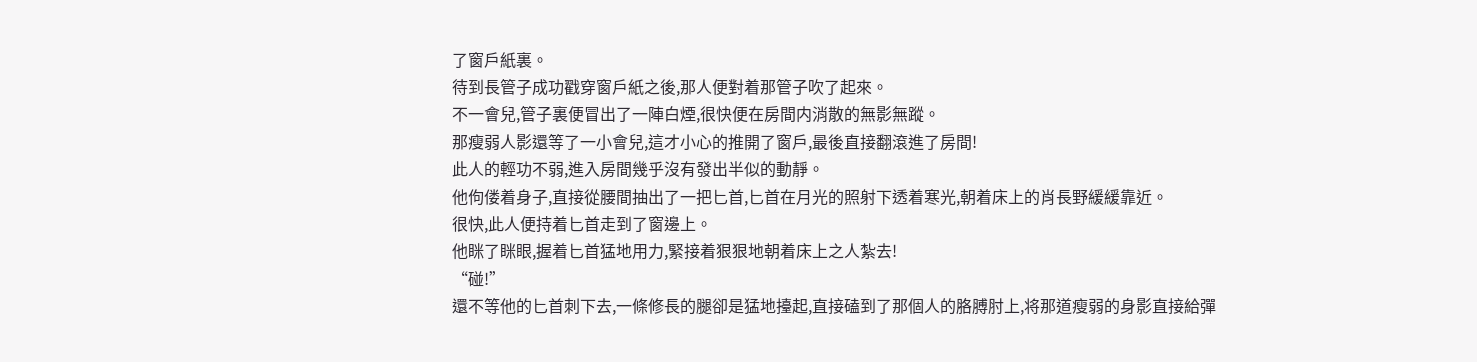了窗戶紙裏。
待到長管子成功戳穿窗戶紙之後,那人便對着那管子吹了起來。
不一會兒,管子裏便冒出了一陣白煙,很快便在房間内消散的無影無蹤。
那瘦弱人影還等了一小會兒,這才小心的推開了窗戶,最後直接翻滾進了房間!
此人的輕功不弱,進入房間幾乎沒有發出半似的動靜。
他佝偻着身子,直接從腰間抽出了一把匕首,匕首在月光的照射下透着寒光,朝着床上的肖長野緩緩靠近。
很快,此人便持着匕首走到了窗邊上。
他眯了眯眼,握着匕首猛地用力,緊接着狠狠地朝着床上之人紮去!
“碰!”
還不等他的匕首刺下去,一條修長的腿卻是猛地擡起,直接磕到了那個人的胳膊肘上,将那道瘦弱的身影直接給彈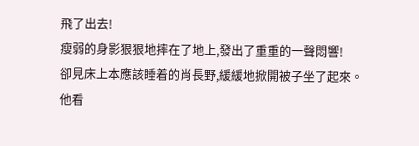飛了出去!
瘦弱的身影狠狠地摔在了地上,發出了重重的一聲悶響!
卻見床上本應該睡着的肖長野,緩緩地掀開被子坐了起來。
他看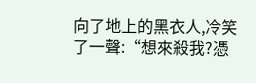向了地上的黑衣人,冷笑了一聲:“想來殺我?憑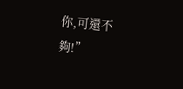你,可還不夠!”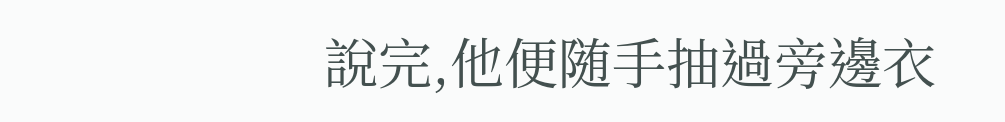說完,他便随手抽過旁邊衣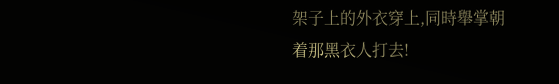架子上的外衣穿上,同時舉掌朝着那黑衣人打去!